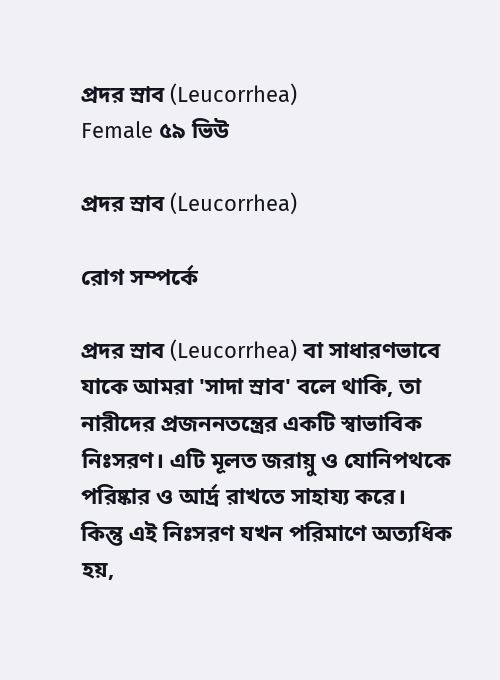প্রদর স্রাব (Leucorrhea)
Female ৫৯ ভিউ

প্রদর স্রাব (Leucorrhea)

রোগ সম্পর্কে

প্রদর স্রাব (Leucorrhea) বা সাধারণভাবে যাকে আমরা 'সাদা স্রাব' বলে থাকি, তা নারীদের প্রজননতন্ত্রের একটি স্বাভাবিক নিঃসরণ। এটি মূলত জরায়ু ও যোনিপথকে পরিষ্কার ও আর্দ্র রাখতে সাহায্য করে। কিন্তু এই নিঃসরণ যখন পরিমাণে অত্যধিক হয়,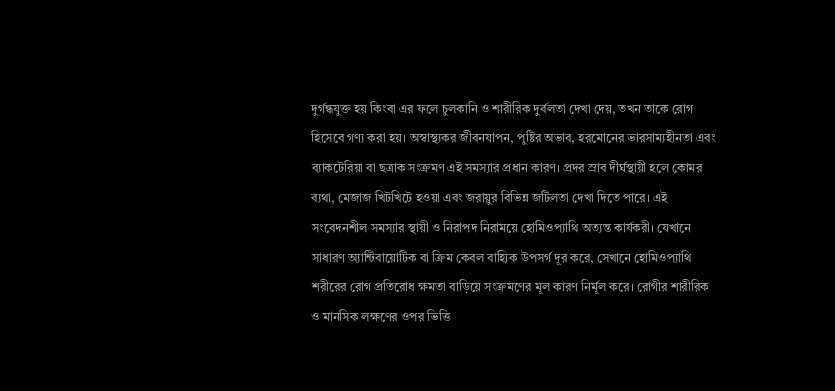দুর্গন্ধযুক্ত হয় কিংবা এর ফলে চুলকানি ও শারীরিক দুর্বলতা দেখা দেয়, তখন তাকে রোগ হিসেবে গণ্য করা হয়। অস্বাস্থ্যকর জীবনযাপন, পুষ্টির অভাব, হরমোনের ভারসাম্যহীনতা এবং ব্যাকটেরিয়া বা ছত্রাক সংক্রমণ এই সমস্যার প্রধান কারণ। প্রদর স্রাব দীর্ঘস্থায়ী হলে কোমর ব্যথা, মেজাজ খিটখিটে হওয়া এবং জরায়ুর বিভিন্ন জটিলতা দেখা দিতে পারে। এই সংবেদনশীল সমস্যার স্থায়ী ও নিরাপদ নিরাময়ে হোমিওপ্যাথি অত্যন্ত কার্যকরী। যেখানে সাধারণ অ্যান্টিবায়োটিক বা ক্রিম কেবল বাহ্যিক উপসর্গ দূর করে, সেখানে হোমিওপ্যাথি শরীরের রোগ প্রতিরোধ ক্ষমতা বাড়িয়ে সংক্রমণের মূল কারণ নির্মূল করে। রোগীর শারীরিক ও মানসিক লক্ষণের ওপর ভিত্তি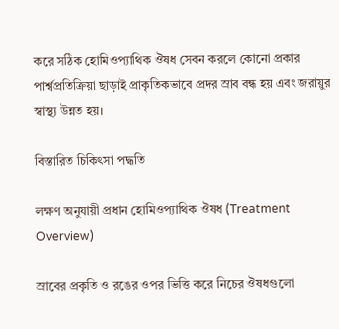করে সঠিক হোমিওপ্যাথিক ঔষধ সেবন করলে কোনো প্রকার পার্শ্বপ্রতিক্রিয়া ছাড়াই প্রাকৃতিকভাবে প্রদর স্রাব বন্ধ হয় এবং জরায়ুর স্বাস্থ্য উন্নত হয়।

বিস্তারিত চিকিৎসা পদ্ধতি

লক্ষণ অনুযায়ী প্রধান হোমিওপ্যাথিক ঔষধ (Treatment Overview)

স্রাবের প্রকৃতি ও রঙের ওপর ভিত্তি করে নিচের ঔষধগুলো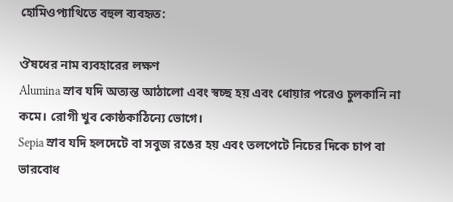হোমিওপ্যাথিতে বহুল ব্যবহৃত:

ঔষধের নাম ব্যবহারের লক্ষণ
Alumina স্রাব যদি অত্যন্ত আঠালো এবং স্বচ্ছ হয় এবং ধোয়ার পরেও চুলকানি না কমে। রোগী খুব কোষ্ঠকাঠিন্যে ভোগে।
Sepia স্রাব যদি হলদেটে বা সবুজ রঙের হয় এবং তলপেটে নিচের দিকে চাপ বা ভারবোধ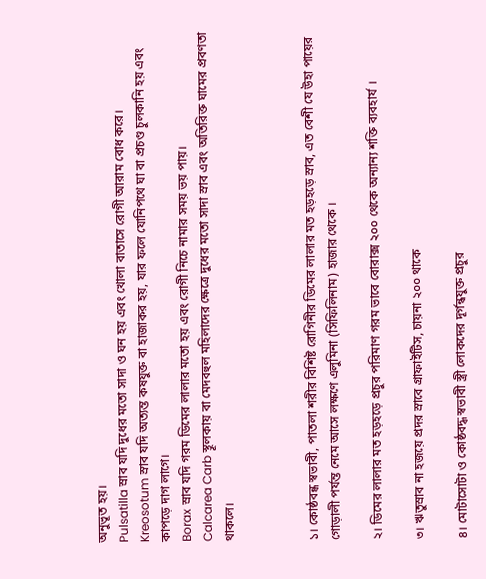অনুভূত হয়।
Pulsatilla স্রাব যদি দুধের মতো সাদা ও ঘন হয় এবং খোলা বাতাসে রোগী আরাম বোধ করে।
Kreosotum স্রাব যদি অত্যন্ত কষযুক্ত বা হাজাকর হয়, যার ফলে যোনিপথে ঘা বা প্রচণ্ড চুলকানি হয় এবং কাপড়ে দাগ লাগে।
Borax স্রাব যদি গরম ডিমের লালার মতো হয় এবং রোগী নিচে নামার সময় ভয় পায়।
Calcarea Carb স্থূলকায় বা মেদবহুল মহিলাদের ক্ষেত্রে দুধের মতো সাদা স্রাব এবং অতিরিক্ত ঘামের প্রবণতা থাকলে।



১। কোষ্ঠবন্ধ স্বভাবী, পাতলা শরীর বিশিষ্ট রোগিনীর ডিমের লালার মত হড়হড়ে স্রাব, এত বেশী যে উহা পায়ের গোড়ালী পর্যন্ত নেমে আসে লক্ষণে এলুমিনা (সিফিলিনাম) হাজার থেকে ।

২। ডিমের লালার মত হড়হড়ে প্রচুর পরিমাণ গরম ভাবে বোরাক্স ২০০ থেকে অন্যান্য শক্তি ব্যবহার্য ।

৩। ঋতুস্রাব না হজয়ে প্রদর স্রাবে গ্রাফাইটিস, চায়না ২০০ থাকে

৪। মোটাসোটা ও কোষ্ঠবদ্ধ স্বভাবী স্ত্রী লোকদের দূর্গন্ধযুক্ত প্রচুর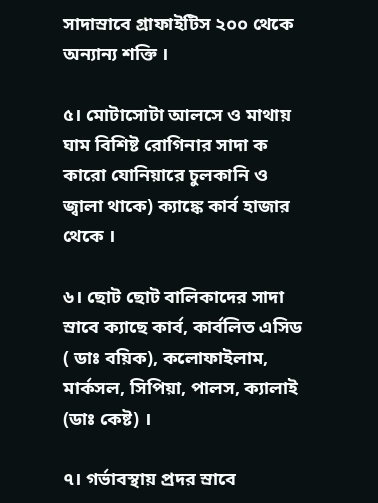সাদাস্রাবে গ্রাফাইটিস ২০০ থেকে অন্যান্য শক্তি ।

৫। মোটাসোটা আলসে ও মাথায় ঘাম বিশিষ্ট রোগিনার সাদা ক কারো যোনিয়ারে চুলকানি ও জ্বালা থাকে) ক্যাঙ্কে কার্ব হাজার থেকে ।

৬। ছোট ছোট বালিকাদের সাদা স্রাবে ক্যাছে কার্ব, কার্বলিত এসিড ( ডাঃ বয়িক), কলোফাইলাম, মার্কসল, সিপিয়া, পালস, ক্যালাই (ডাঃ কেষ্ট) ।

৭। গর্ভাবস্থায় প্রদর স্রাবে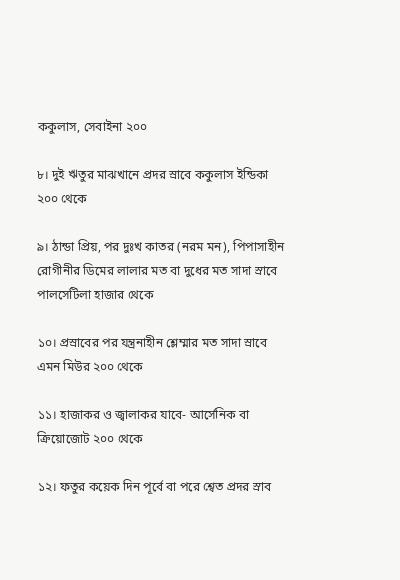ককুলাস, সেবাইনা ২০০

৮। দুই ঋতুর মাঝখানে প্রদর স্রাবে ককুলাস ইন্ডিকা ২০০ থেকে

৯। ঠান্ডা প্রিয়, পর দুঃখ কাতর (নরম মন), পিপাসাহীন রোগীনীর ডিমের লালার মত বা দুধের মত সাদা স্রাবে পালসেটিলা হাজার থেকে

১০। প্রস্রাবের পর যন্ত্রনাহীন শ্লেম্মার মত সাদা স্রাবে এমন মিউর ২০০ থেকে

১১। হাজাকর ও জ্বালাকর যাবে- আর্সেনিক বা ক্রিয়োজোট ২০০ থেকে

১২। ফতুর কয়েক দিন পূর্বে বা পরে শ্বেত প্রদর স্রাব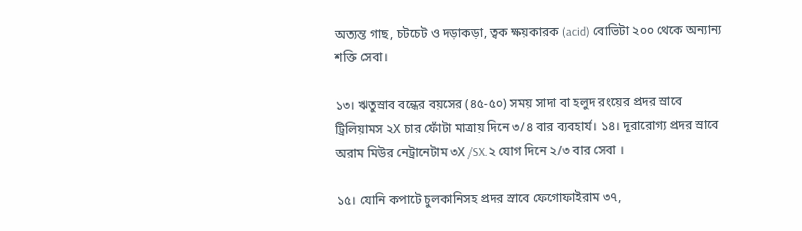অত্যন্ত গাছ, চটচেট ও দড়াকড়া, ত্বক ক্ষয়কারক (acid) বোভিটা ২০০ থেকে অন্যান্য শক্তি সেবা।

১৩। ঋতুস্রাব বন্ধের বয়সের (৪৫-৫০) সময় সাদা বা হলুদ রংয়ের প্রদর স্রাবে ট্রিলিয়ামস ২X চার ফোঁটা মাত্রায় দিনে ৩/৪ বার ব্যবহার্য। ১৪। দূরারোগ্য প্রদর স্রাবে অরাম মিউর নেট্রানেটাম ৩X /SX.২ যোগ দিনে ২/৩ বার সেবা ।

১৫। যোনি কপাটে চুলকানিসহ প্রদর স্রাবে ফেগোফাইরাম ৩৭,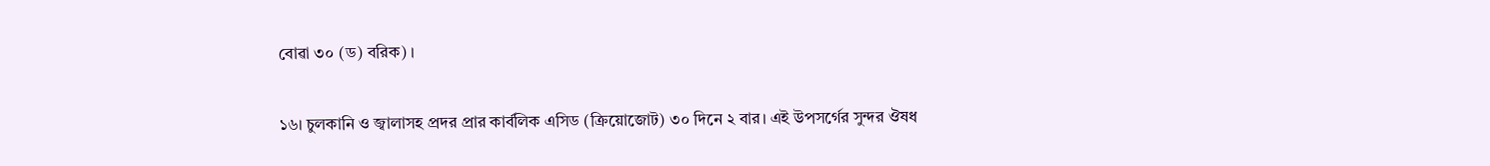বোৱা ৩০ (ড) বরিক) ।

১৬। চুলকানি ও জ্বালাসহ প্রদর প্রার কার্বলিক এসিড (ক্রিয়োজোট) ৩০ দিনে ২ বার। এই উপসর্গের সুন্দর ঔষধ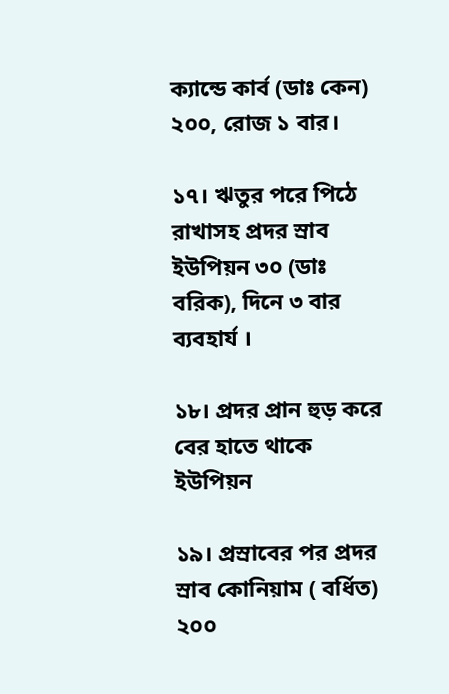ক্যান্ডে কার্ব (ডাঃ কেন) ২০০, রোজ ১ বার।

১৭। ঋতুর পরে পিঠে রাখাসহ প্রদর স্রাব ইউপিয়ন ৩০ (ডাঃ বরিক), দিনে ৩ বার ব্যবহার্য ।

১৮। প্রদর প্রান হুড় করে বের হাতে থাকে ইউপিয়ন

১৯। প্রস্রাবের পর প্রদর স্রাব কোনিয়াম ( বর্ধিত) ২০০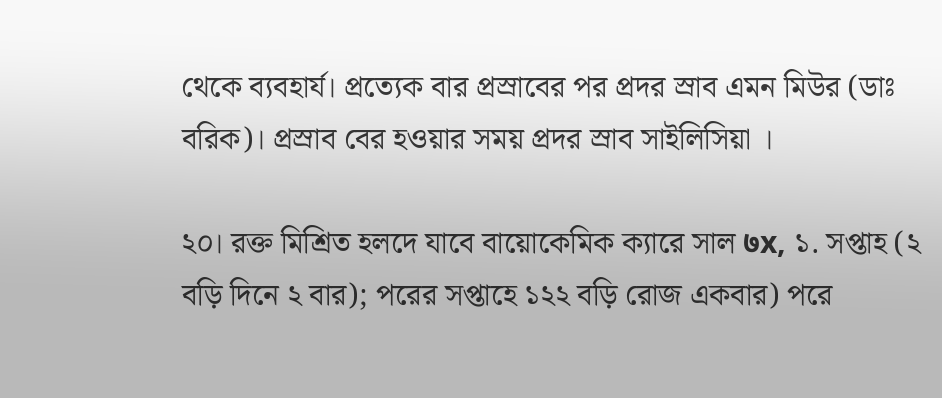থেকে ব্যবহার্য। প্রত্যেক বার প্রস্রাবের পর প্রদর স্রাব এমন মিউর (ডাঃ বরিক)। প্রস্রাব বের হওয়ার সময় প্রদর স্রাব সাইলিসিয়া ।

২০। রক্ত মিশ্রিত হলদে যাবে বায়োকেমিক ক্যারে সাল ७x, ১. সপ্তাহ (২ বড়ি দিনে ২ বার); পরের সপ্তাহে ১২২ বড়ি রোজ একবার) পরে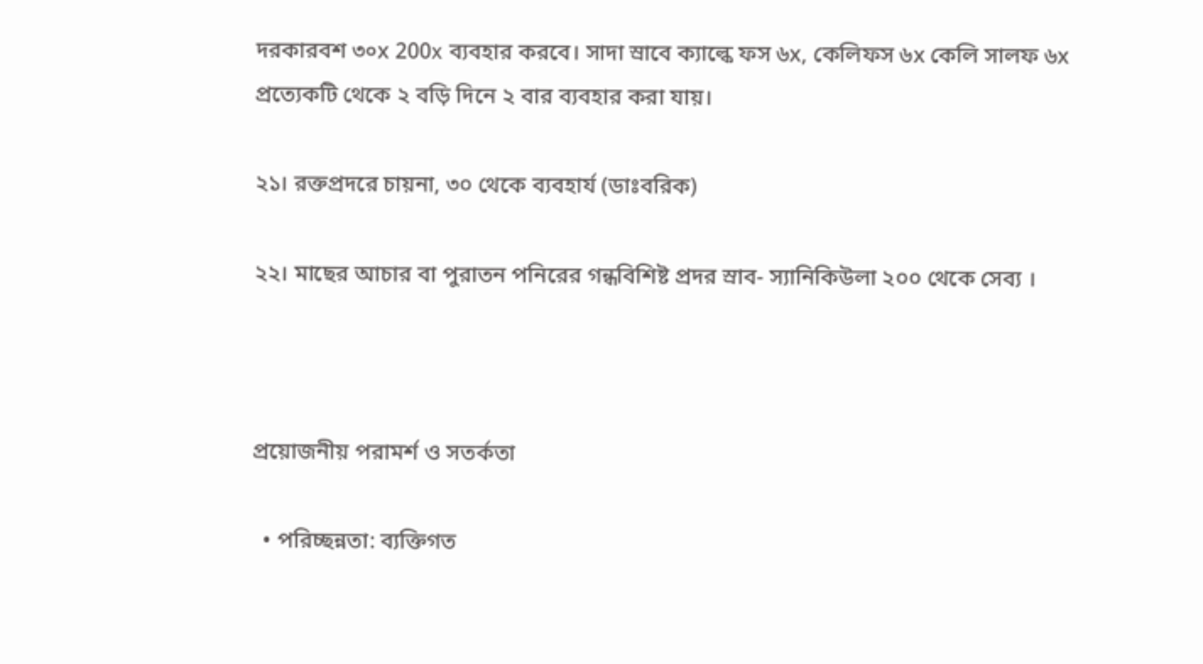দরকারবশ ৩०x 200x ব্যবহার করবে। সাদা স্রাবে ক্যাল্কে ফস ৬x, কেলিফস ৬x কেলি সালফ ৬x প্রত্যেকটি থেকে ২ বড়ি দিনে ২ বার ব্যবহার করা যায়।

২১। রক্তপ্রদরে চায়না, ৩০ থেকে ব্যবহার্য (ডাঃবরিক)

২২। মাছের আচার বা পুরাতন পনিরের গন্ধবিশিষ্ট প্ৰদর স্রাব- স্যানিকিউলা ২০০ থেকে সেব্য ।



প্রয়োজনীয় পরামর্শ ও সতর্কতা

  • পরিচ্ছন্নতা: ব্যক্তিগত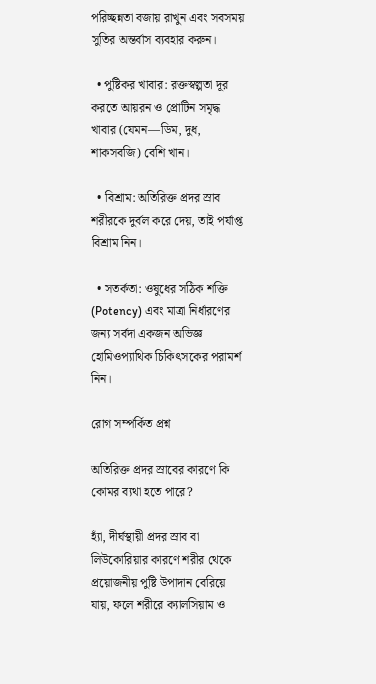পরিচ্ছন্নতা বজায় রাখুন এবং সবসময় সুতির অন্তর্বাস ব্যবহার করুন।

  • পুষ্টিকর খাবার: রক্তস্বল্পতা দূর করতে আয়রন ও প্রোটিন সমৃদ্ধ খাবার (যেমন—ডিম, দুধ, শাকসবজি) বেশি খান।

  • বিশ্রাম: অতিরিক্ত প্রদর স্রাব শরীরকে দুর্বল করে দেয়, তাই পর্যাপ্ত বিশ্রাম নিন।

  • সতর্কতা: ওষুধের সঠিক শক্তি (Potency) এবং মাত্রা নির্ধারণের জন্য সর্বদা একজন অভিজ্ঞ হোমিওপ্যাথিক চিকিৎসকের পরামর্শ নিন।

রোগ সম্পর্কিত প্রশ্ন

অতিরিক্ত প্রদর স্রাবের কারণে কি কোমর ব্যথা হতে পারে?

হ্যাঁ, দীর্ঘস্থায়ী প্রদর স্রাব বা লিউকোরিয়ার কারণে শরীর থেকে প্রয়োজনীয় পুষ্টি উপাদান বেরিয়ে যায়, ফলে শরীরে ক্যালসিয়াম ও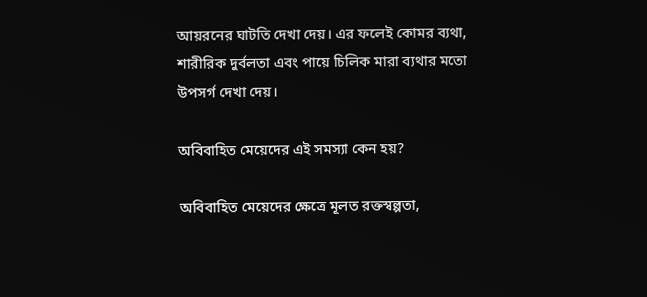আয়রনের ঘাটতি দেখা দেয়। এর ফলেই কোমর ব্যথা, শারীরিক দুর্বলতা এবং পায়ে চিলিক মারা ব্যথার মতো উপসর্গ দেখা দেয়।

অবিবাহিত মেয়েদের এই সমস্যা কেন হয়?

অবিবাহিত মেয়েদের ক্ষেত্রে মূলত রক্তস্বল্পতা,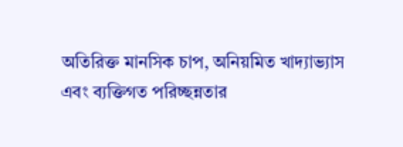অতিরিক্ত মানসিক চাপ, অনিয়মিত খাদ্যাভ্যাস এবং ব্যক্তিগত পরিচ্ছন্নতার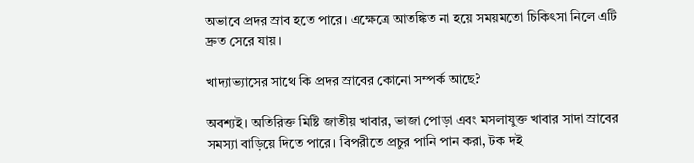অভাবে প্রদর স্রাব হতে পারে। এক্ষেত্রে আতঙ্কিত না হয়ে সময়মতো চিকিৎসা নিলে এটি দ্রুত সেরে যায়।

খাদ্যাভ্যাসের সাথে কি প্রদর স্রাবের কোনো সম্পর্ক আছে?

অবশ্যই। অতিরিক্ত মিষ্টি জাতীয় খাবার, ভাজা পোড়া এবং মসলাযুক্ত খাবার সাদা স্রাবের সমস্যা বাড়িয়ে দিতে পারে। বিপরীতে প্রচুর পানি পান করা, টক দই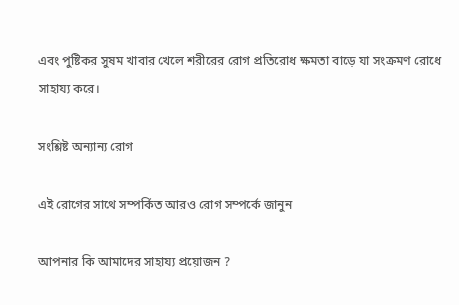এবং পুষ্টিকর সুষম খাবার খেলে শরীরের রোগ প্রতিরোধ ক্ষমতা বাড়ে যা সংক্রমণ রোধে সাহায্য করে।

সংশ্লিষ্ট অন্যান্য রোগ

এই রোগের সাথে সম্পর্কিত আরও রোগ সম্পর্কে জানুন

আপনার কি আমাদের সাহায্য প্রয়োজন ?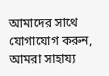আমাদের সাথে যোগাযোগ করুন, আমরা সাহায্য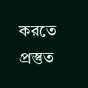করতে প্রস্তুত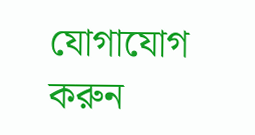যোগাযোগ করুন